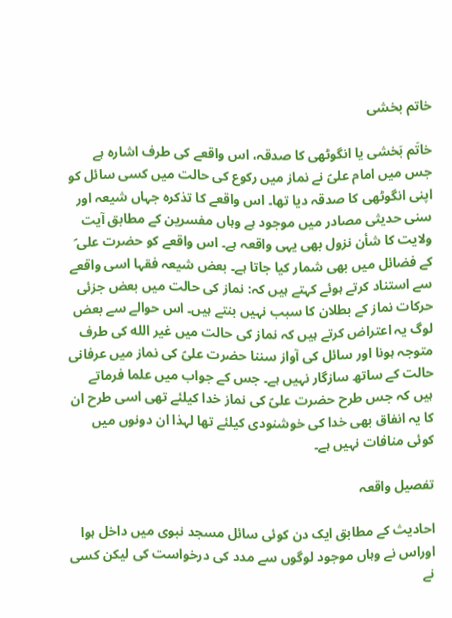خاتم‌ بخشی

خاتَم‌ بَخشی یا انگوٹھی کا صدقہ، اس واقعے کی طرف اشارہ ہے جس میں امام علیؑ نے نماز میں رکوع کی حالت میں کسی سائل کو اپنی انگوٹھی کا صدقہ دیا تھا۔ اس واقعے کا تذکرہ جہاں شیعہ اور سنی حدیثی مصادر میں موجود ہے وہاں مفسرین کے مطابق آیت ولایت کا شأن نزول بھی یہی واقعہ ہے۔ اس واقعے کو حضرت علی ؑ کے فضائل میں بھی شمار کیا جاتا ہے۔ بعض شیعہ فقہا اسی واقعے سے استناد کرتے ہوئے کہتے ہیں کہ: نماز کی حالت میں بعض جزئی حرکات نماز کے بطلان کا سبب نہیں بنتے ہیں۔ اس حوالے سے بعض لوگ یہ اعتراض کرتے ہیں کہ نماز کی حالت میں غیر الله کی طرف متوجہ ہونا اور سائل کی آواز سننا حضرت علیؑ کی نماز میں عرفانی حالت کے ساتھ سازگار نہیں ہے۔ جس کے جواب میں علما فرماتے ہیں کہ جس طرح حضرت علیؑ کی نماز خدا کیلئے تھی اسی طرح ان کا یہ انفاق بھی خدا کی خوشنودی کیلئے تھا لہذا ان دونوں میں کوئی منافات نہیں ہے۔

تفصیل واقعہ

احادیث کے مطابق ایک دن کوئی سائل مسجد نبوی میں داخل ہوا اوراس نے وہاں موجود لوگوں سے مدد کی درخواست کی لیکن کسی نے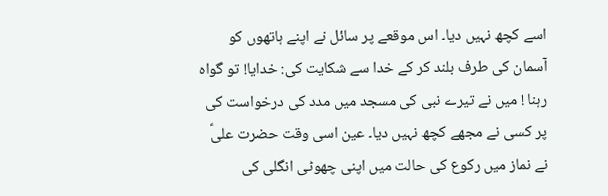اسے کچھ نہیں دیا۔ اس موقعے پر سائل نے اپنے ہاتھوں کو آسمان کی طرف بلند کر کے خدا سے شکایت کی: خدایا! تو گواہ رہنا ! میں نے تیرے نبی کی مسجد میں مدد کی درخواست کی پر کسی نے مجھے کچھ نہیں دیا۔ عین اسی وقت حضرت علیؑ نے نماز میں رکوع کی حالت میں اپنی چھوٹی انگلی کی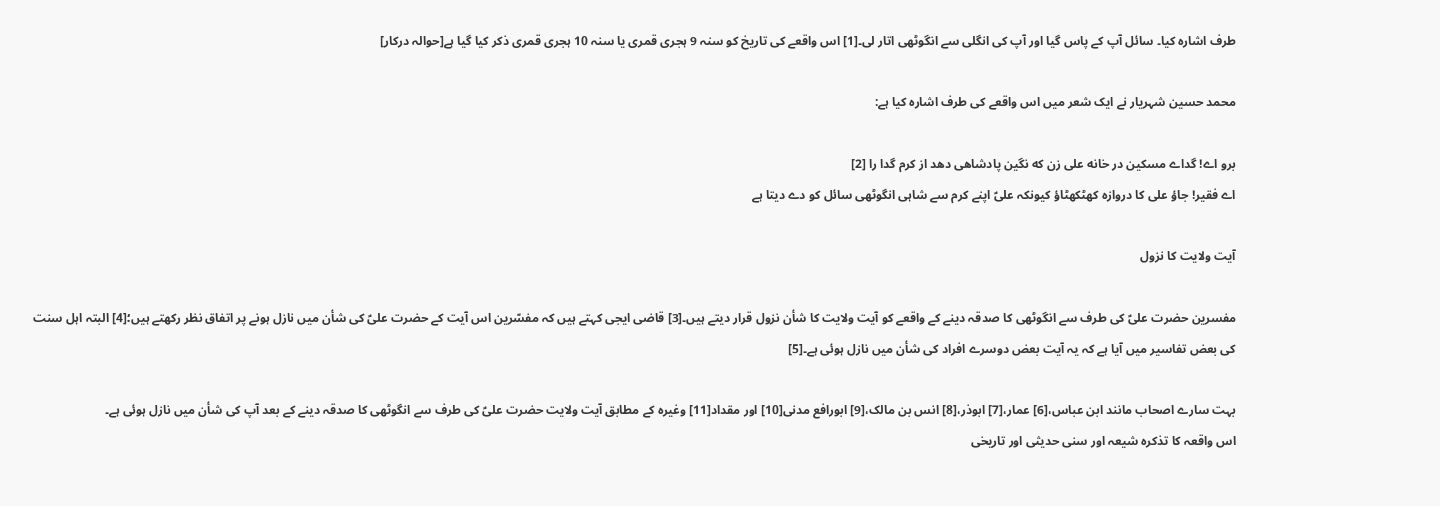طرف اشارہ کیا۔ سائل آپ کے پاس گیا اور آپ کی انگلی سے انگوٹھی اتار لی۔[1] اس واقعے کی تاریخ کو سنہ 9 ہجری قمری یا سنہ 10 ہجری قمری ذکر کیا گیا ہے[حوالہ درکار]

محمد حسین شہریار نے ایک شعر میں اس واقعے کی طرف اشارہ کیا ہے:

برو اے! گداے مسکین در خانه علی زن که نگین پادشاهی دهد از کرم گدا را [2]
اے فقیر! جاؤ علی کا دروازہ کھٹکھٹاؤ کیونکہ علیؑ اپنے کرم سے شاہی انگوٹھی سائل کو دے دیتا ہے

آیت ولایت کا نزول

مفسرین حضرت علیؑ کی طرف سے انگوٹھی کا صدقہ دینے کے واقعے کو آیت ولایت کا شأن نزول قرار دیتے ہیں۔[3] قاضی ایجی کہتے ہیں کہ مفسّرین اس آیت کے حضرت علیؑ کی شأن میں نازل ہونے پر اتفاق نظر رکھتے ہیں؛[4] البتہ اہل سنت کی بعض تفاسیر میں آیا ہے کہ یہ آیت بعض دوسرے افراد کی شأن میں نازل ہوئی ہے۔[5]

بہت سارے اصحاب مانند ابن عباس،[6] عمار،[7] ابوذر،[8] انس بن مالک،[9] ابورافع مدنی[10] اور مقداد[11] وغیرہ کے مطابق آیت ولایت حضرت علیؑ کی طرف سے انگوٹھی کا صدقہ دینے کے بعد آپ کی شأن میں نازل ہوئی ہے۔
اس واقعہ کا تذکرہ شیعہ اور سنی حدیثی اور تاریخی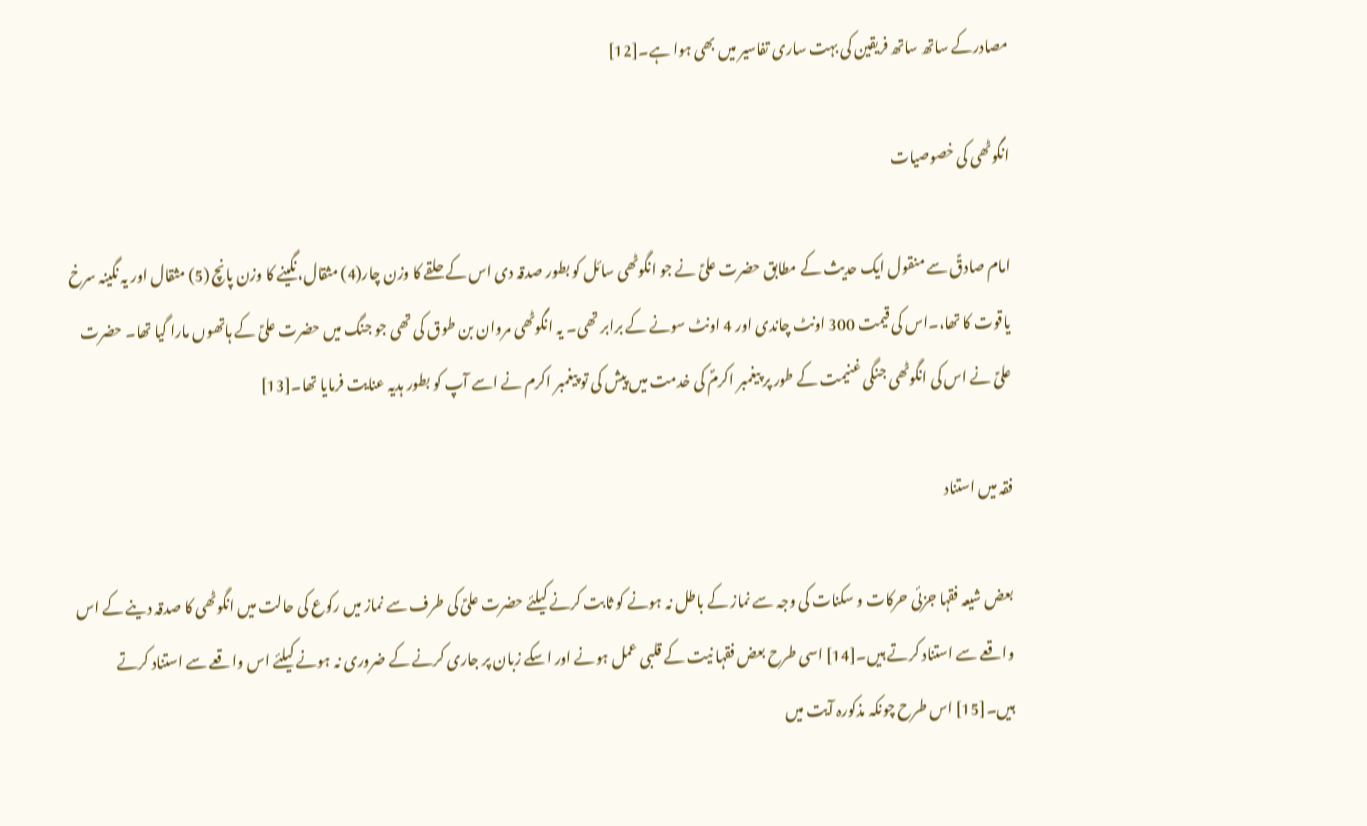مصادرکے ساتھ ساتھ فریقین کی بہت ساری تفاسیر میں بھی ہوا ہے۔[12]

انگوٹھی کی خصوصیات

امام صادقؑ سے منقول ایک حدیث کے مطابق حضرت علیؑ نے جو انگوٹھی سائل کو بطور صدقہ دی اس کے حلقے کا وزن چار(4) مثقال، نگینے کا وزن پانچ (5) مثقال اور یہ نگینہ سرخ یاقوت کا تھا،۔اس کی قیمت 300 اونٹ چاندی اور 4 اونٹ سونے کے برابر تھی۔ یہ انگوٹھی مروان بن طوق کی تھی جو جنگ میں حضرت علیؑ کے ہاتھوں مارا گیا تھا۔ حضرت علیؑ نے اس کی انگوٹھی جنگی غنیمت کے طور پر پیغمبر اکرمؐ کی خدمت میں پیش کی تو پیغمبر اکرم نے اسے آپ کو بطور ہدیہ عنایت فرمایا تھا۔[13]

فقہ میں استناد

بعض شیعہ فقہا جزئی حرکات و سکنات کی وجہ سے نماز کے باطل نہ ہونے کو ثابت کرنے کیلئے حضرت علیؑ کی طرف سے نماز میں رکوع کی حالت میں انگوٹھی کا صدقہ دینے کے اس واقعے سے استناد کرتے ہیں۔[14] اسی طرح بعض فقہا نیت کے قلبی عمل ہونے اور اسکے زبان پر جاری کرنے کے ضروری نہ ہونے کیلئے اس واقعے سے استناد کرتے ہیں۔[15] اس طرح چونکہ مذکورہ آیت میں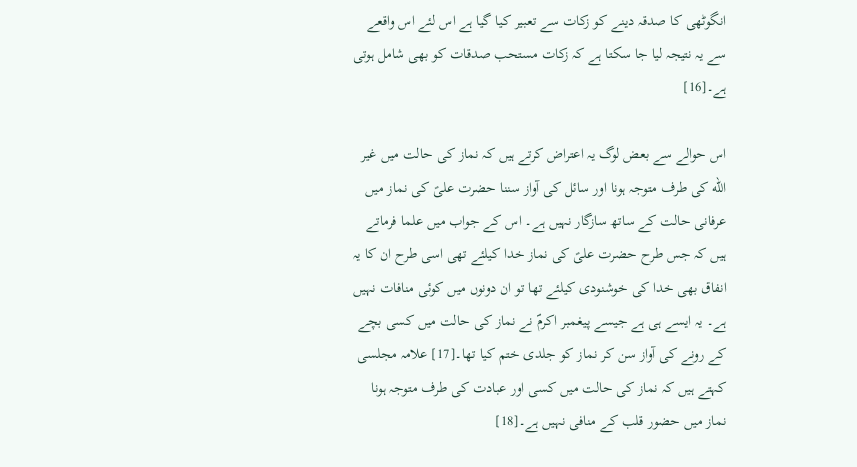انگوٹھی کا صدقہ دینے کو زکات سے تعبیر کیا گیا ہے اس لئے اس واقعے سے یہ نتیجہ لیا جا سکتا ہے کہ زکات مستحب صدقات کو بھی شامل ہوتی ہے۔[16]

اس حوالے سے بعض لوگ یہ اعتراض کرتے ہیں کہ نماز کی حالت میں غیر الله کی طرف متوجہ ہونا اور سائل کی آواز سننا حضرت علیؑ کی نماز میں عرفانی حالت کے ساتھ سازگار نہیں ہے۔ اس کے جواب میں علما فرماتے ہیں کہ جس طرح حضرت علیؑ کی نماز خدا کیلئے تھی اسی طرح ان کا یہ انفاق بھی خدا کی خوشنودی کیلئے تھا تو ان دونوں میں کوئی منافات نہیں ہے۔ یہ ایسے ہی ہے جیسے پیغمبر اکرمؐ نے نماز کی حالت میں کسی بچے کے رونے کی آواز سن کر نماز کو جلدی ختم کیا تھا۔[17] علامہ مجلسی کہتے ہیں کہ نماز کی حالت میں کسی اور عبادت کی طرف متوجہ ہونا نماز میں حضور قلب کے منافی نہیں ہے۔[18]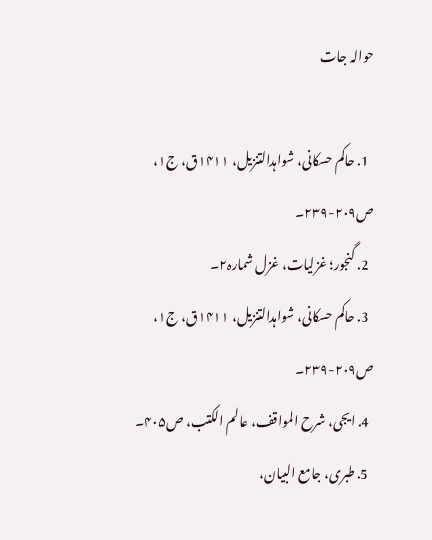حوالہ جات

  1. حاکم حسکانی، شواہدالتنزیل، ۱۴۱۱ق، ج۱، ص۲۰۹-۲۳۹۔
  2. گنجور؛ غزلیات، غزل شمارہ۲۔
  3. حاکم حسکانی، شواہدالتنزیل، ۱۴۱۱ق، ج۱، ص۲۰۹-۲۳۹۔
  4. ایجی، شرح المواقف، عالم الکتب، ص۴۰۵۔
  5. طبری، جامع البیان،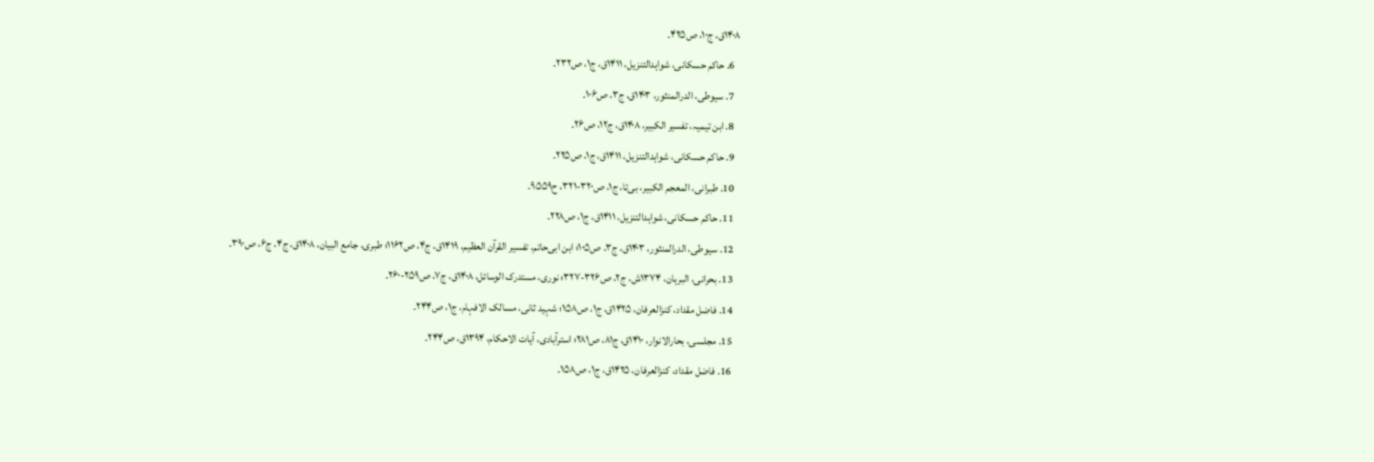۱۴۰۸ق، ج۱۰، ص۴۲۵۔
  6. حاکم حسکانی، شواہدالتنزیل، ۱۴۱۱ق، ج۱، ص۲۳۲۔
  7. سیوطی، الدرالمنثور، ۱۴۰۳ق، ج۳، ص۱۰۶۔
  8. ابن تیمیہ، تفسیر الکبیر، ۱۴۰۸ق، ج۱۲، ص۲۶۔
  9. حاکم حسکانی، شواہدالتنزیل، ۱۴۱۱ق، ج۱، ص۲۲۵۔
  10. طبرانی، المعجم الکبیر، بی‌تا، ج۱، ص۳۲۰-۳۲۱، ح۹۵۵۹۔
  11. حاکم حسکانی، شواہدالتنزیل، ۱۴۱۱ق، ج۱، ص۲۲۸۔
  12. سیوطی، الدرالمنثور، ۱۴۰۳ق، ج۳، ص۱۰۵؛ ابن ابی‌حاتم، تفسیر القرآن العظیم، ۱۴۱۹ق، ج۴، ص۱۱۶۲؛ طبری، جامع البیان، ۱۴۰۸ق، ج۴، ج۶، ص۳۹۰۔
  13. بحرانی، البرہان، ۱۳۷۴ش، ج۲، ص۳۲۶-۳۲۷؛ نوری، مستدرک الوسائل، ۱۴۰۸ق، ج۷، ص۲۵۹-۲۶۰۔
  14. فاضل مقداد، کنزالعرفان، ۱۴۲۵ق، ج۱، ص۱۵۸؛ شہید ثانی، مسالک الافہام، ج۱، ص۲۴۴۔
  15. مجلسی، بحارالانوار، ۱۴۱۰ق، ج۸۱، ص۲۸۱؛ استرآبادی، آیات الاحکام، ۱۳۹۴ق، ص۲۴۴۔
  16. فاضل مقداد، کنزالعرفان، ۱۴۲۵ق، ج۱، ص۱۵۸۔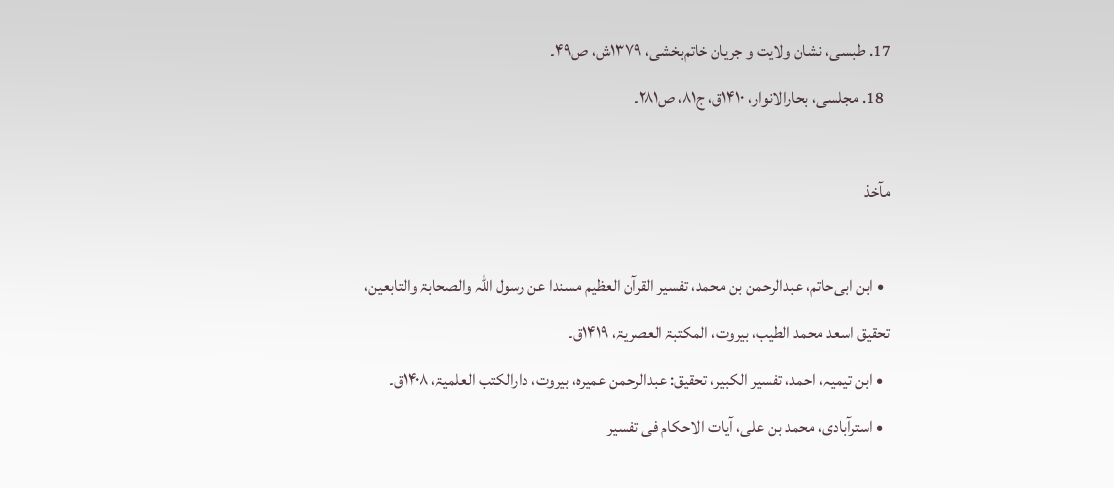17. طبسی، نشان ولایت و جریان خاتم‌بخشی، ۱۳۷۹ش، ص۴۹۔
  18. مجلسی، بحارالانوار، ۱۴۱۰ق، ج۸۱، ص۲۸۱۔

مآخذ

  • ابن ابی‌حاتم، عبدالرحمن بن محمد، تفسیر القرآن العظیم مسندا عن رسول اللہ والصحابۃ والتابعین، تحقیق اسعد محمد الطیب، بیروت، المکتبۃ العصریۃ، ۱۴۱۹ق۔
  • ابن تیمیہ، احمد، تفسیر الکبیر، تحقیق: عبدالرحمن عمیرہ، بیروت،‌ دارالکتب العلمیۃ، ۱۴۰۸ق۔
  • استرآبادی، محمد بن علی، آیات الاحکام فی تفسیر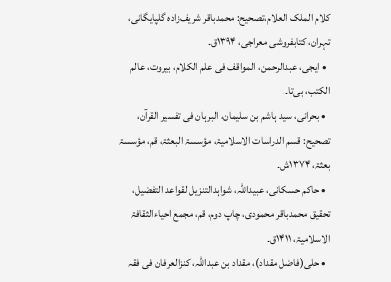کلام الملک العلام،تصحیح: محمدباقر شریف‌زادہ گلپایگانی، تہران، کتابفروشی معراجی، ۱۳۹۴ق۔
  • ایجی، عبدالرحمن، المواقف فی علم الکلام، بیروت، عالم الکتب، بی‌تا۔
  • بحرانی، سید ہاشم بن سلیمان، البرہان فی تفسیر القرآن، تصحیح: قسم الدراسات الاسلامیۃ، مؤسسۃ البعثۃ، قم، مؤسسۃ بعثۃ، ۱۳۷۴ش۔
  • حاکم حسکانی، عبیداللہ، شواہدالتنزیل لقواعد التفضیل، تحقیق محمدباقر محمودی، چاپ دوم، قم، مجمع احیاءالثقافۃ الاسلامیۃ، ۱۴۱۱ق۔
  • حلی(فاضل مقداد)، مقداد بن عبداللہ، کنزالعرفان فی فقہ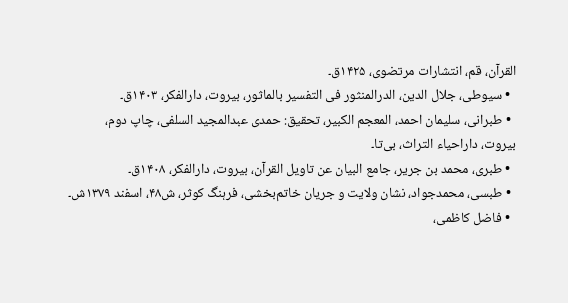القرآن، قم، انتشارات مرتضوی، ۱۴۲۵ق۔
  • سیوطی، جلال الدین، الدرالمنثور فی التفسیر بالماثور، بیروت،‌ دارالفکر، ۱۴۰۳ق۔
  • طبرانی، سلیمان احمد، المعجم الکبیر، تحقیق: حمدی عبدالمجید السلفی، چاپ دوم، بیروت،‌ داراحیاء التراث، بی‌تا۔
  • طبری، محمد بن جریر، جامع البیان عن تاویل القرآن، بیروت،‌ دارالفکر، ۱۴۰۸ق۔
  • طبسی، محمدجواد، نشان ولایت و جریان خاتم‌بخشی، فرہنگ کوثر، ش۴۸، اسفند ۱۳۷۹ش۔
  • فاضل کاظمی،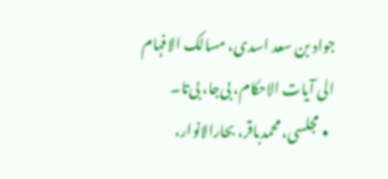جواد بن سعد اسدی، مسالک الافہام الی آیات الاحکام، بی‌جا، بی‌تا۔
  • مجلسی، محمدباقر، بحارالانوار،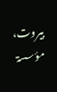بیروت، مؤسسۃ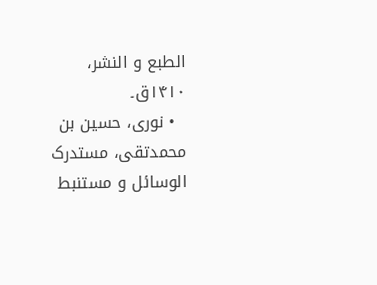الطبع و النشر، ۱۴۱۰ق۔
  • نوری، حسین بن محمدتقی، مستدرک الوسائل و مستنبط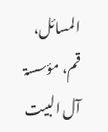المسائل، قم، مؤسسۃ آل البیت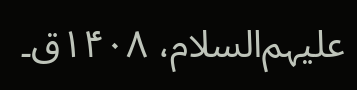علیہم‌السلام، ۱۴۰۸ق۔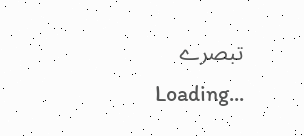تبصرے
Loading...